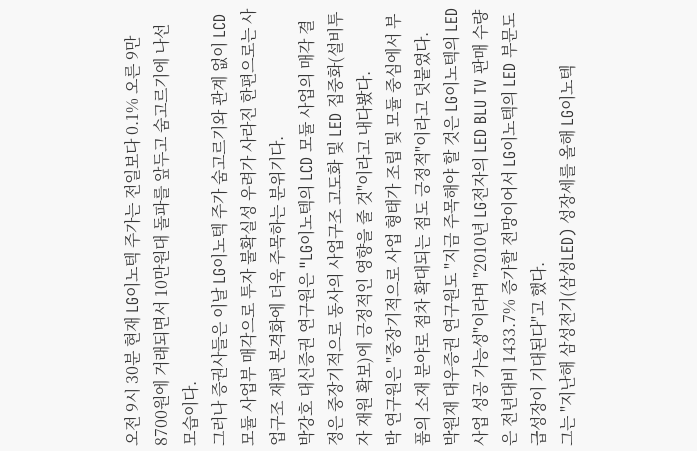오전 9시 30분 현재 LG이노텍 주가는 전일보다 0.1% 오른 9만8700원에 거래되면서 10만원대 돌파를 앞두고 숨고르기에 나선 모습이다.
그러나 증권사들은 이날 LG이노텍 주가 숨고르기와 관계 없이 LCD 모듈 사업부 매각으로 투자 불확실성 우려가 사라진 한편으로는 사업구조 재편 본격화에 더욱 주목하는 분위기다.
박강호 대신증권 연구원은 "LG이노텍의 LCD 모듈 사업의 매각 결정은 중장기적으로 동사의 사업구조 고도화 및 LED 집중화(설비투자 재원 확보)에 긍정적인 영향을 줄 것"이라고 내다봤다.
박 연구원은 "중장기적으로 사업 형태가 조립 및 모듈 중심에서 부품의 소재 분야로 점차 확대되는 점도 긍정적"이라고 덧붙였다.
박원재 대우증권 연구원도 "지금 주목해야 할 것은 LG이노텍의 LED 사업 성공 가능성"이라며 "2010년 LG전자의 LED BLU TV 판매 수량은 전년대비 1433.7% 증가할 전망이어서 LG이노텍의 LED 부문도 급성장이 기대된다"고 했다.
그는 "지난해 삼성전기(삼성LED) 성장세를 올해 LG이노텍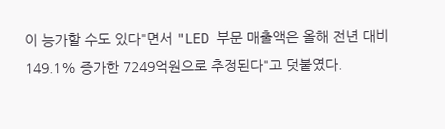이 능가할 수도 있다"면서 "LED 부문 매출액은 올해 전년 대비 149.1% 증가한 7249억원으로 추정된다"고 덧붙였다.